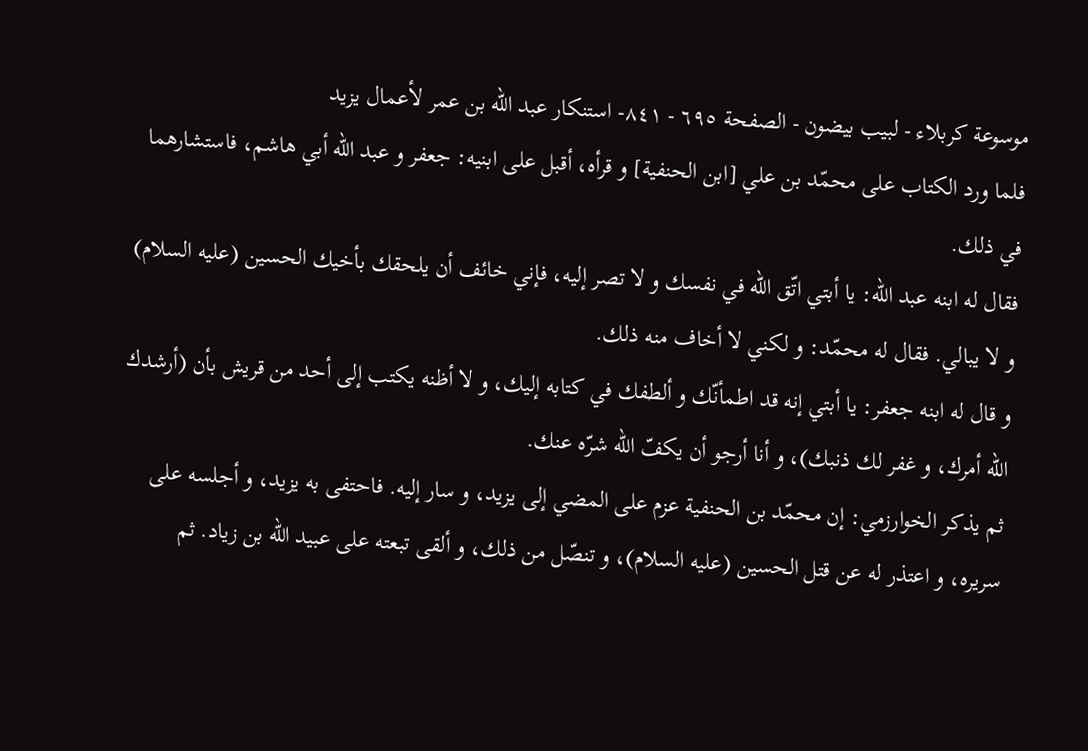موسوعة كربلاء - لبيب بيضون - الصفحة ٦٩٥ - ٨٤١- استنكار عبد اللّه بن عمر لأعمال يزيد
فلما ورد الكتاب على محمّد بن علي [ابن الحنفية] و قرأه، أقبل على ابنيه: جعفر و عبد اللّه أبي هاشم، فاستشارهما في ذلك.
فقال له ابنه عبد اللّه: يا أبتي اتّق اللّه في نفسك و لا تصر إليه، فإني خائف أن يلحقك بأخيك الحسين (عليه السلام) و لا يبالي. فقال له محمّد: و لكني لا أخاف منه ذلك.
و قال له ابنه جعفر: يا أبتي إنه قد اطمأنّك و ألطفك في كتابه إليك، و لا أظنه يكتب إلى أحد من قريش بأن (أرشدك اللّه أمرك، و غفر لك ذنبك)، و أنا أرجو أن يكفّ اللّه شرّه عنك.
ثم يذكر الخوارزمي: إن محمّد بن الحنفية عزم على المضي إلى يزيد، و سار إليه. فاحتفى به يزيد، و أجلسه على سريره، و اعتذر له عن قتل الحسين (عليه السلام)، و تنصّل من ذلك، و ألقى تبعته على عبيد اللّه بن زياد. ثم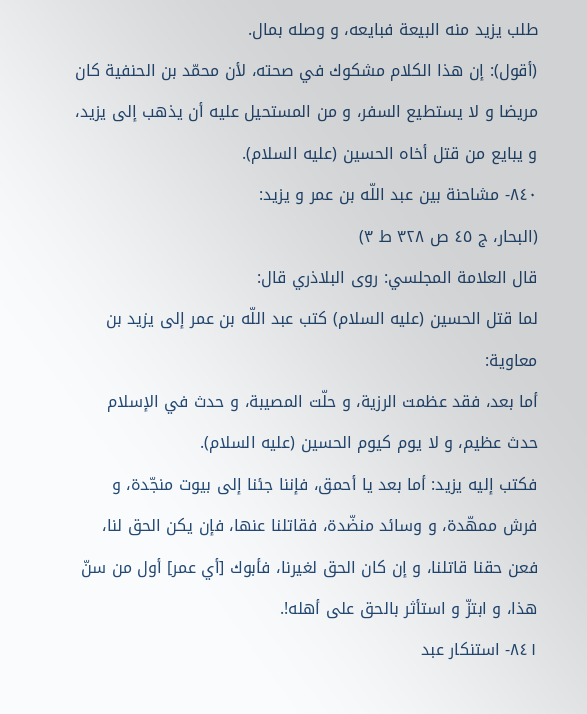طلب يزيد منه البيعة فبايعه، و وصله بمال.
(أقول): إن هذا الكلام مشكوك في صحته، لأن محمّد بن الحنفية كان مريضا و لا يستطيع السفر، و من المستحيل عليه أن يذهب إلى يزيد، و يبايع من قتل أخاه الحسين (عليه السلام).
٨٤٠- مشاحنة بين عبد اللّه بن عمر و يزيد:
(البحار، ج ٤٥ ص ٣٢٨ ط ٣)
قال العلامة المجلسي: روى البلاذري قال:
لما قتل الحسين (عليه السلام) كتب عبد اللّه بن عمر إلى يزيد بن معاوية:
أما بعد، فقد عظمت الرزية، و حلّت المصيبة، و حدث في الإسلام حدث عظيم، و لا يوم كيوم الحسين (عليه السلام).
فكتب إليه يزيد: أما بعد يا أحمق، فإننا جئنا إلى بيوت منجّدة، و فرش ممهّدة، و وسائد منضّدة، فقاتلنا عنها، فإن يكن الحق لنا، فعن حقنا قاتلنا، و إن كان الحق لغيرنا، فأبوك [أي عمر] أول من سنّ هذا، و ابتزّ و استأثر بالحق على أهله!.
٨٤١- استنكار عبد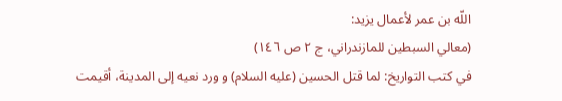اللّه بن عمر لأعمال يزيد:
(معالي السبطين للمازندراني، ج ٢ ص ١٤٦)
في كتب التواريخ: لما قتل الحسين (عليه السلام) و ورد نعيه إلى المدينة، أقيمت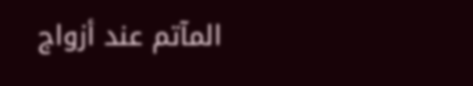المآتم عند أزواج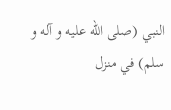النبي (صلى الله عليه و آله و سلم) في منزل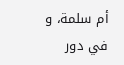أم سلمة، و في دور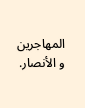المهاجرين و الأنصار.